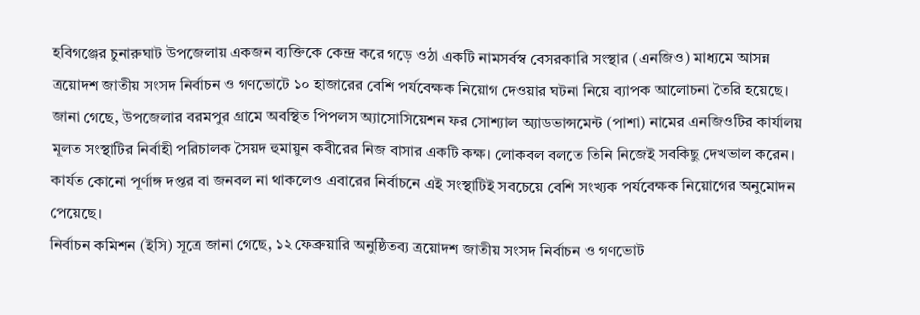হবিগঞ্জের চুনারুঘাট উপজেলায় একজন ব্যক্তিকে কেন্দ্র করে গড়ে ওঠা একটি নামসর্বস্ব বেসরকারি সংস্থার (এনজিও) মাধ্যমে আসন্ন ত্রয়োদশ জাতীয় সংসদ নির্বাচন ও গণভোটে ১০ হাজারের বেশি পর্যবেক্ষক নিয়োগ দেওয়ার ঘটনা নিয়ে ব্যাপক আলোচনা তৈরি হয়েছে।
জানা গেছে, উপজেলার বরমপুর গ্রামে অবস্থিত পিপলস অ্যাসোসিয়েশন ফর সোশ্যাল অ্যাডভান্সমেন্ট (পাশা) নামের এনজিওটির কার্যালয় মূলত সংস্থাটির নির্বাহী পরিচালক সৈয়দ হুমায়ুন কবীরের নিজ বাসার একটি কক্ষ। লোকবল বলতে তিনি নিজেই সবকিছু দেখভাল করেন। কার্যত কোনো পূর্ণাঙ্গ দপ্তর বা জনবল না থাকলেও এবারের নির্বাচনে এই সংস্থাটিই সবচেয়ে বেশি সংখ্যক পর্যবেক্ষক নিয়োগের অনুমোদন পেয়েছে।
নির্বাচন কমিশন (ইসি) সূত্রে জানা গেছে, ১২ ফেব্রুয়ারি অনুষ্ঠিতব্য ত্রয়োদশ জাতীয় সংসদ নির্বাচন ও গণভোট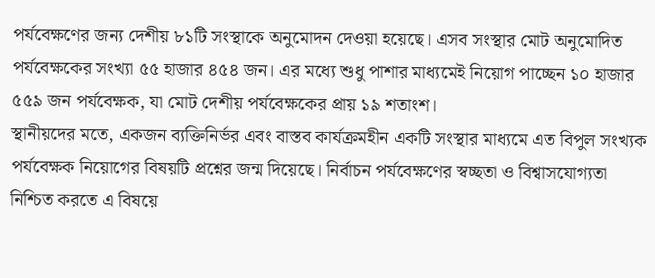পর্যবেক্ষণের জন্য দেশীয় ৮১টি সংস্থাকে অনুমোদন দেওয়া হয়েছে। এসব সংস্থার মোট অনুমোদিত পর্যবেক্ষকের সংখ্যা ৫৫ হাজার ৪৫৪ জন। এর মধ্যে শুধু পাশার মাধ্যমেই নিয়োগ পাচ্ছেন ১০ হাজার ৫৫৯ জন পর্যবেক্ষক, যা মোট দেশীয় পর্যবেক্ষকের প্রায় ১৯ শতাংশ।
স্থানীয়দের মতে, একজন ব্যক্তিনির্ভর এবং বাস্তব কার্যক্রমহীন একটি সংস্থার মাধ্যমে এত বিপুল সংখ্যক পর্যবেক্ষক নিয়োগের বিষয়টি প্রশ্নের জন্ম দিয়েছে। নির্বাচন পর্যবেক্ষণের স্বচ্ছতা ও বিশ্বাসযোগ্যতা নিশ্চিত করতে এ বিষয়ে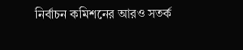নির্বাচন কমিশনের আরও সতর্ক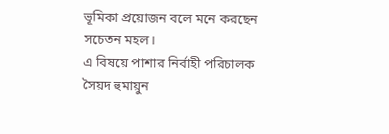ভূমিকা প্রয়োজন বলে মনে করছেন সচেতন মহল।
এ বিষয়ে পাশার নির্বাহী পরিচালক সৈয়দ হুমায়ুন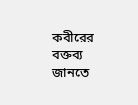কবীরের বক্তব্য জানতে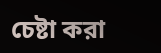চেষ্টা করা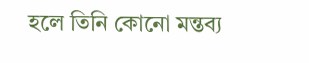হলে তিনি কোনো মন্তব্য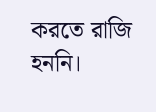করতে রাজি হননি।